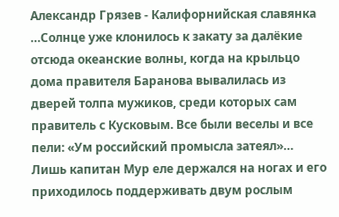Александр Грязев - Калифорнийская славянка
…Солнце уже клонилось к закату за далёкие отсюда океанские волны, когда на крыльцо дома правителя Баранова вывалилась из дверей толпа мужиков, среди которых сам правитель с Кусковым. Все были веселы и все пели: «Ум российский промысла затеял»…
Лишь капитан Мур еле держался на ногах и его приходилось поддерживать двум рослым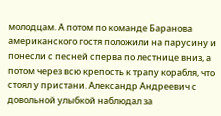молодцам. А потом по команде Баранова американского гостя положили на парусину и понесли с песней сперва по лестнице вниз, а потом через всю крепость к трапу корабля, что стоял у пристани. Александр Андреевич с довольной улыбкой наблюдал за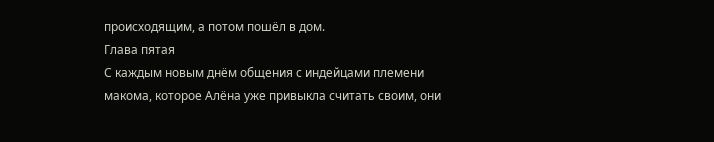происходящим, а потом пошёл в дом.
Глава пятая
С каждым новым днём общения с индейцами племени макома, которое Алёна уже привыкла считать своим, они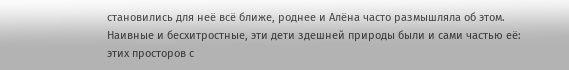становились для неё всё ближе, роднее и Алёна часто размышляла об этом. Наивные и бесхитростные, эти дети здешней природы были и сами частью её: этих просторов с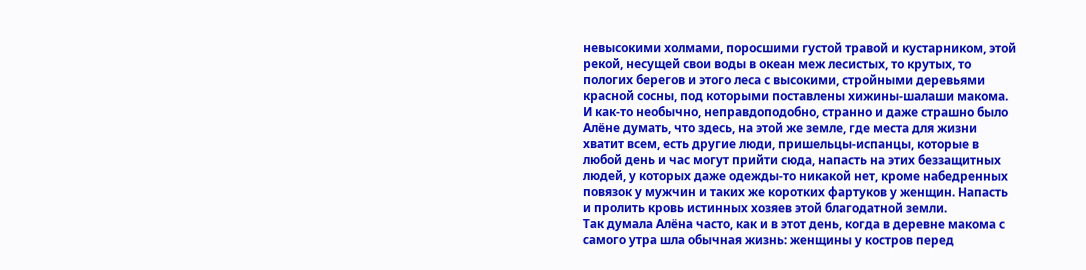невысокими холмами, поросшими густой травой и кустарником, этой рекой, несущей свои воды в океан меж лесистых, то крутых, то пологих берегов и этого леса с высокими, стройными деревьями красной сосны, под которыми поставлены хижины-шалаши макома.
И как-то необычно, неправдоподобно, странно и даже страшно было Алёне думать, что здесь, на этой же земле, где места для жизни хватит всем, есть другие люди, пришельцы-испанцы, которые в любой день и час могут прийти сюда, напасть на этих беззащитных людей, у которых даже одежды-то никакой нет, кроме набедренных повязок у мужчин и таких же коротких фартуков у женщин. Напасть и пролить кровь истинных хозяев этой благодатной земли.
Так думала Алёна часто, как и в этот день, когда в деревне макома с самого утра шла обычная жизнь: женщины у костров перед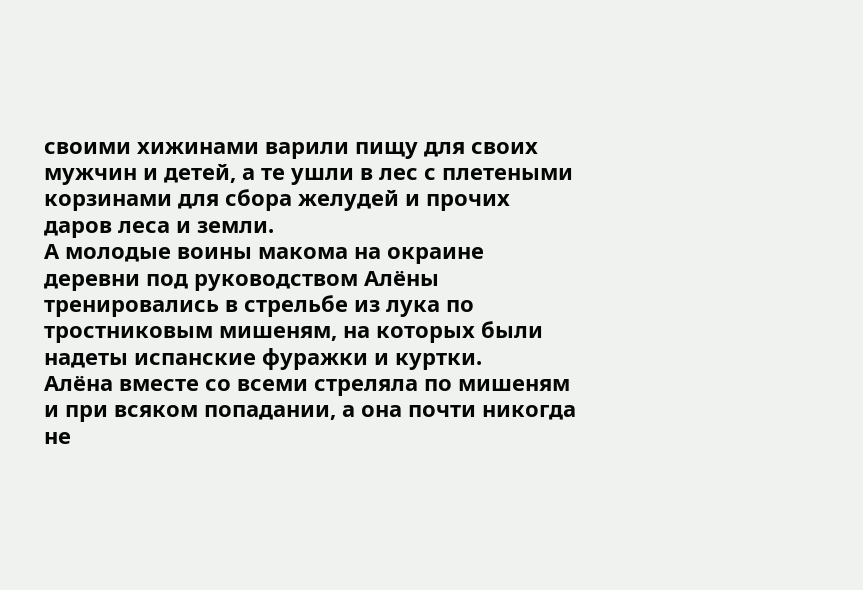своими хижинами варили пищу для своих мужчин и детей, а те ушли в лес с плетеными корзинами для сбора желудей и прочих даров леса и земли.
А молодые воины макома на окраине деревни под руководством Алёны тренировались в стрельбе из лука по тростниковым мишеням, на которых были надеты испанские фуражки и куртки.
Алёна вместе со всеми стреляла по мишеням и при всяком попадании, а она почти никогда не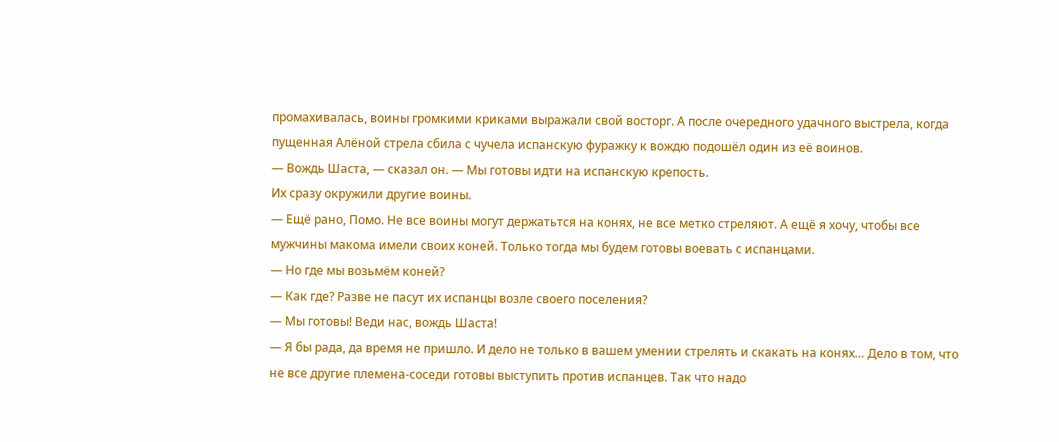промахивалась, воины громкими криками выражали свой восторг. А после очередного удачного выстрела, когда пущенная Алёной стрела сбила с чучела испанскую фуражку к вождю подошёл один из её воинов.
— Вождь Шаста, — сказал он. — Мы готовы идти на испанскую крепость.
Их сразу окружили другие воины.
— Ещё рано, Помо. Не все воины могут держатьтся на конях, не все метко стреляют. А ещё я хочу, чтобы все мужчины макома имели своих коней. Только тогда мы будем готовы воевать с испанцами.
— Но где мы возьмём коней?
— Как где? Разве не пасут их испанцы возле своего поселения?
— Мы готовы! Веди нас, вождь Шаста!
— Я бы рада, да время не пришло. И дело не только в вашем умении стрелять и скакать на конях… Дело в том, что не все другие племена-соседи готовы выступить против испанцев. Так что надо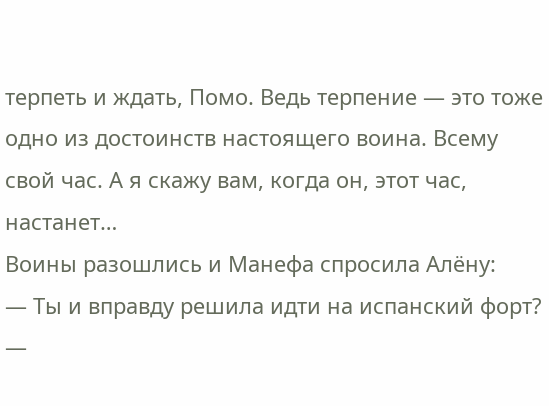терпеть и ждать, Помо. Ведь терпение — это тоже одно из достоинств настоящего воина. Всему свой час. А я скажу вам, когда он, этот час, настанет…
Воины разошлись и Манефа спросила Алёну:
— Ты и вправду решила идти на испанский форт?
—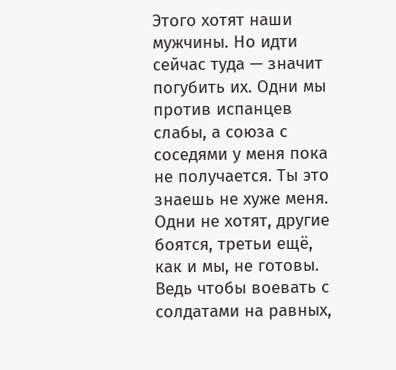Этого хотят наши мужчины. Но идти сейчас туда — значит погубить их. Одни мы против испанцев слабы, а союза с соседями у меня пока не получается. Ты это знаешь не хуже меня. Одни не хотят, другие боятся, третьи ещё, как и мы, не готовы. Ведь чтобы воевать с солдатами на равных,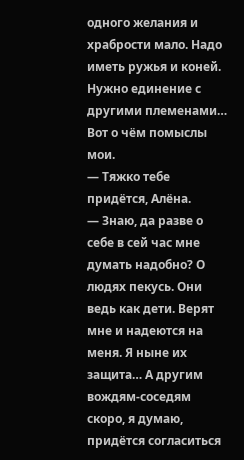одного желания и храбрости мало. Надо иметь ружья и коней. Нужно единение с другими племенами… Вот о чём помыслы мои.
— Тяжко тебе придётся, Алёна.
— Знаю, да разве о себе в сей час мне думать надобно? О людях пекусь. Они ведь как дети. Верят мне и надеются на меня. Я ныне их защита… А другим вождям-соседям скоро, я думаю, придётся согласиться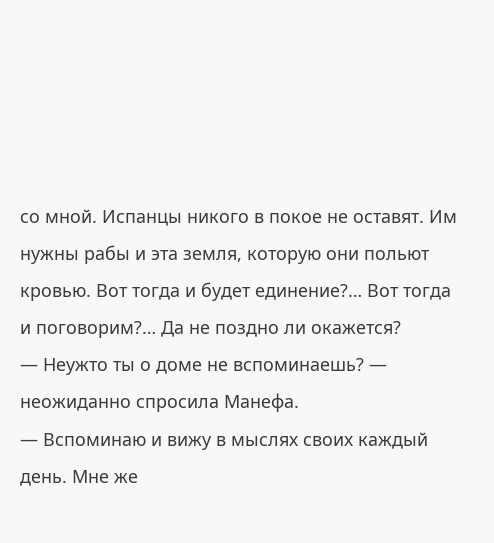со мной. Испанцы никого в покое не оставят. Им нужны рабы и эта земля, которую они польют кровью. Вот тогда и будет единение?… Вот тогда и поговорим?… Да не поздно ли окажется?
— Неужто ты о доме не вспоминаешь? — неожиданно спросила Манефа.
— Вспоминаю и вижу в мыслях своих каждый день. Мне же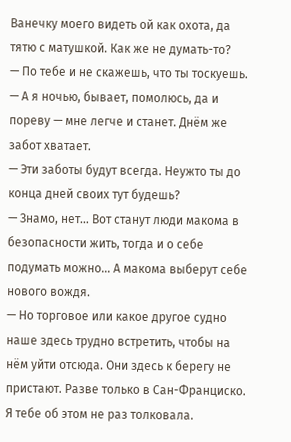Ванечку моего видеть ой как охота, да тятю с матушкой. Как же не думать-то?
— По тебе и не скажешь, что ты тоскуешь.
— А я ночью, бывает, помолюсь, да и пореву — мне легче и станет. Днём же забот хватает.
— Эти заботы будут всегда. Неужто ты до конца дней своих тут будешь?
— Знамо, нет… Вот станут люди макома в безопасности жить, тогда и о себе подумать можно… А макома выберут себе нового вождя.
— Но торговое или какое другое судно наше здесь трудно встретить, чтобы на нём уйти отсюда. Они здесь к берегу не пристают. Разве только в Сан-Франциско. Я тебе об этом не раз толковала.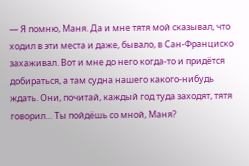— Я помню, Маня. Да и мне тятя мой сказывал, что ходил в эти места и даже, бывало, в Сан-Франциско захаживал. Вот и мне до него когда-то и придётся добираться, а там судна нашего какого-нибудь ждать. Они, почитай, каждый год туда заходят, тятя говорил… Ты пойдёшь со мной, Маня?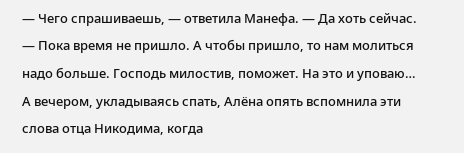— Чего спрашиваешь, — ответила Манефа. — Да хоть сейчас.
— Пока время не пришло. А чтобы пришло, то нам молиться надо больше. Господь милостив, поможет. На это и уповаю…
А вечером, укладываясь спать, Алёна опять вспомнила эти слова отца Никодима, когда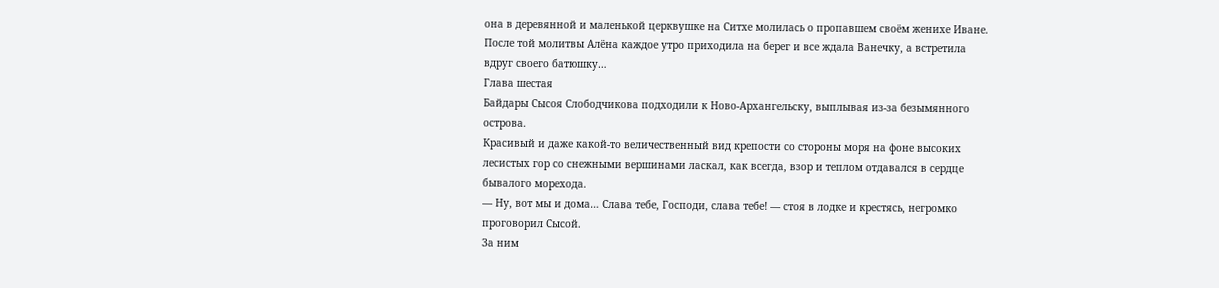она в деревянной и маленькой церквушке на Ситхе молилась о пропавшем своём женихе Иване. После той молитвы Алёна каждое утро приходила на берег и все ждала Ванечку, а встретила вдруг своего батюшку…
Глава шестая
Байдары Сысоя Слободчикова подходили к Ново-Архангельску, выплывая из-за безымянного острова.
Красивый и даже какой-то величественный вид крепости со стороны моря на фоне высоких лесистых гор со снежными вершинами ласкал, как всегда, взор и теплом отдавался в сердце бывалого морехода.
— Ну, вот мы и дома… Слава тебе, Господи, слава тебе! — стоя в лодке и крестясь, негромко проговорил Сысой.
За ним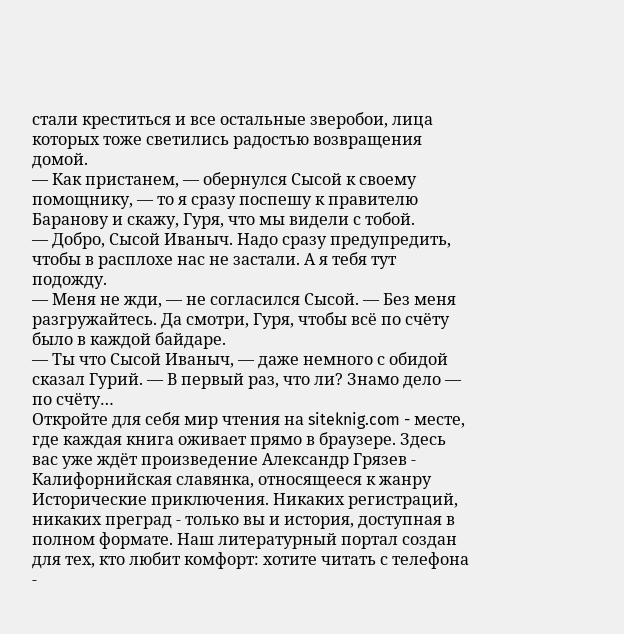стали креститься и все остальные зверобои, лица которых тоже светились радостью возвращения домой.
— Как пристанем, — обернулся Сысой к своему помощнику, — то я сразу поспешу к правителю Баранову и скажу, Гуря, что мы видели с тобой.
— Добро, Сысой Иваныч. Надо сразу предупредить, чтобы в расплохе нас не застали. А я тебя тут подожду.
— Меня не жди, — не согласился Сысой. — Без меня разгружайтесь. Да смотри, Гуря, чтобы всё по счёту было в каждой байдаре.
— Ты что Сысой Иваныч, — даже немного с обидой сказал Гурий. — В первый раз, что ли? Знамо дело — по счёту…
Откройте для себя мир чтения на siteknig.com - месте, где каждая книга оживает прямо в браузере. Здесь вас уже ждёт произведение Александр Грязев - Калифорнийская славянка, относящееся к жанру Исторические приключения. Никаких регистраций, никаких преград - только вы и история, доступная в полном формате. Наш литературный портал создан для тех, кто любит комфорт: хотите читать с телефона -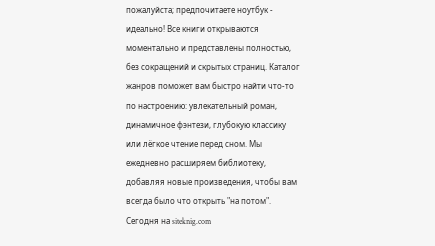пожалуйста; предпочитаете ноутбук - идеально! Все книги открываются моментально и представлены полностью, без сокращений и скрытых страниц. Каталог жанров поможет вам быстро найти что-то по настроению: увлекательный роман, динамичное фэнтези, глубокую классику или лёгкое чтение перед сном. Мы ежедневно расширяем библиотеку, добавляя новые произведения, чтобы вам всегда было что открыть "на потом". Сегодня на siteknig.com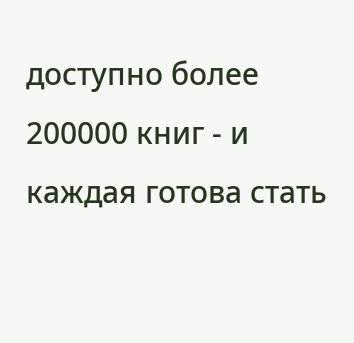доступно более 200000 книг - и каждая готова стать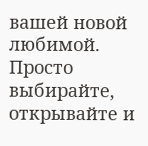вашей новой любимой. Просто выбирайте, открывайте и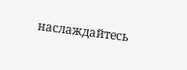наслаждайтесь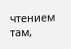чтением там,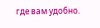где вам удобно.